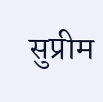सुप्रीम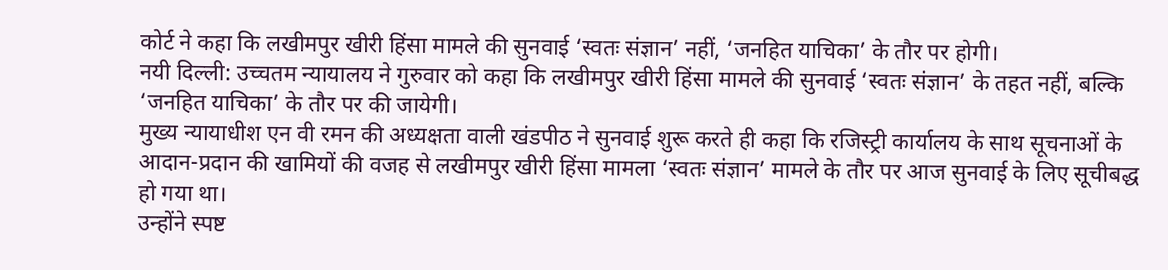कोर्ट ने कहा कि लखीमपुर खीरी हिंसा मामले की सुनवाई ‘स्वतः संज्ञान’ नहीं, ‘जनहित याचिका’ के तौर पर होगी।
नयी दिल्ली: उच्चतम न्यायालय ने गुरुवार को कहा कि लखीमपुर खीरी हिंसा मामले की सुनवाई ‘स्वतः संज्ञान’ के तहत नहीं, बल्कि ‘जनहित याचिका’ के तौर पर की जायेगी।
मुख्य न्यायाधीश एन वी रमन की अध्यक्षता वाली खंडपीठ ने सुनवाई शुरू करते ही कहा कि रजिस्ट्री कार्यालय के साथ सूचनाओं के आदान-प्रदान की खामियों की वजह से लखीमपुर खीरी हिंसा मामला ‘स्वतः संज्ञान’ मामले के तौर पर आज सुनवाई के लिए सूचीबद्ध हो गया था।
उन्होंने स्पष्ट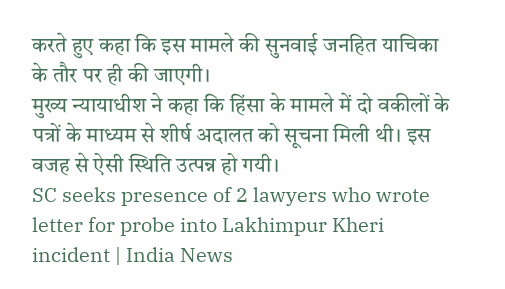करते हुए कहा कि इस मामले की सुनवाई जनहित याचिका के तौर पर ही की जाएगी।
मुख्य न्यायाधीश ने कहा कि हिंसा के मामले में दो वकीलों के पत्रों के माध्यम से शीर्ष अदालत को सूचना मिली थी। इस वजह से ऐसी स्थिति उत्पन्न हो गयी।
SC seeks presence of 2 lawyers who wrote letter for probe into Lakhimpur Kheri incident | India News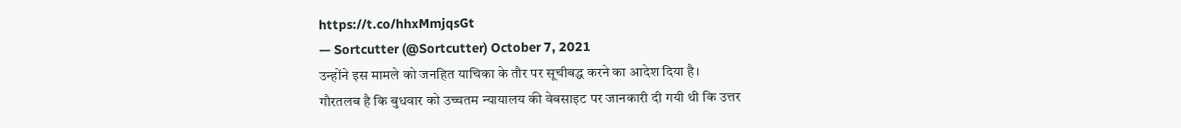https://t.co/hhxMmjqsGt
— Sortcutter (@Sortcutter) October 7, 2021
उन्होंने इस मामले को जनहित याचिका के तौर पर सूचीबद्ध करने का आदेश दिया है।
गौरतलब है कि बुधवार को उच्चतम न्यायालय की वेबसाइट पर जानकारी दी गयी थी कि उत्तर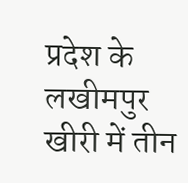प्रदेश के लखीमपुर खीरी में तीन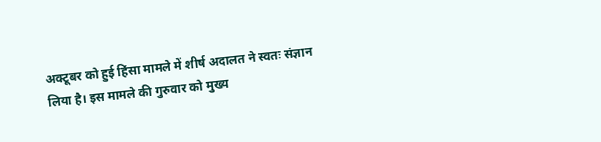अक्टूबर को हुई हिंसा मामले में शीर्ष अदालत ने स्वतः संज्ञान लिया है। इस मामले की गुरुवार को मुख्य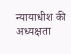न्यायाधीश की अध्यक्षता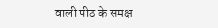वाली पीठ के समक्ष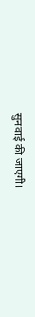सुनवाई की जाएगी।